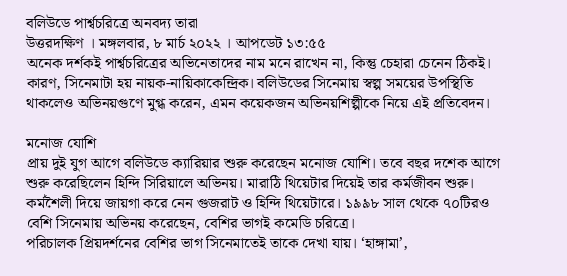বলিউডে পার্শ্বচরিত্রে অনবদ্য তারা
উত্তরদক্ষিণ । মঙ্গলবার, ৮ মার্চ ২০২২ । আপডেট ১৩:৫৫
অনেক দর্শকই পার্শ্বচরিত্রের অভিনেতাদের নাম মনে রাখেন না, কিন্তু চেহারা চেনেন ঠিকই। কারণ, সিনেমাটা হয় নায়ক-নায়িকাকেন্দ্রিক। বলিউডের সিনেমায় স্বল্প সময়ের উপস্থিতি থাকলেও অভিনয়গুণে মুগ্ধ করেন, এমন কয়েকজন অভিনয়শিল্পীকে নিয়ে এই প্রতিবেদন।

মনোজ যোশি
প্রায় দুই যুগ আগে বলিউডে ক্যারিয়ার শুরু করেছেন মনোজ যোশি। তবে বছর দশেক আগে শুরু করেছিলেন হিন্দি সিরিয়ালে অভিনয়। মারাঠি থিয়েটার দিয়েই তার কর্মজীবন শুরু। কর্মশৈলী দিয়ে জায়গা করে নেন গুজরাট ও হিন্দি থিয়েটারে। ১৯৯৮ সাল থেকে ৭০টিরও বেশি সিনেমায় অভিনয় করেছেন, বেশির ভাগই কমেডি চরিত্রে।
পরিচালক প্রিয়দর্শনের বেশির ভাগ সিনেমাতেই তাকে দেখা যায়। ‘হাঙ্গামা’,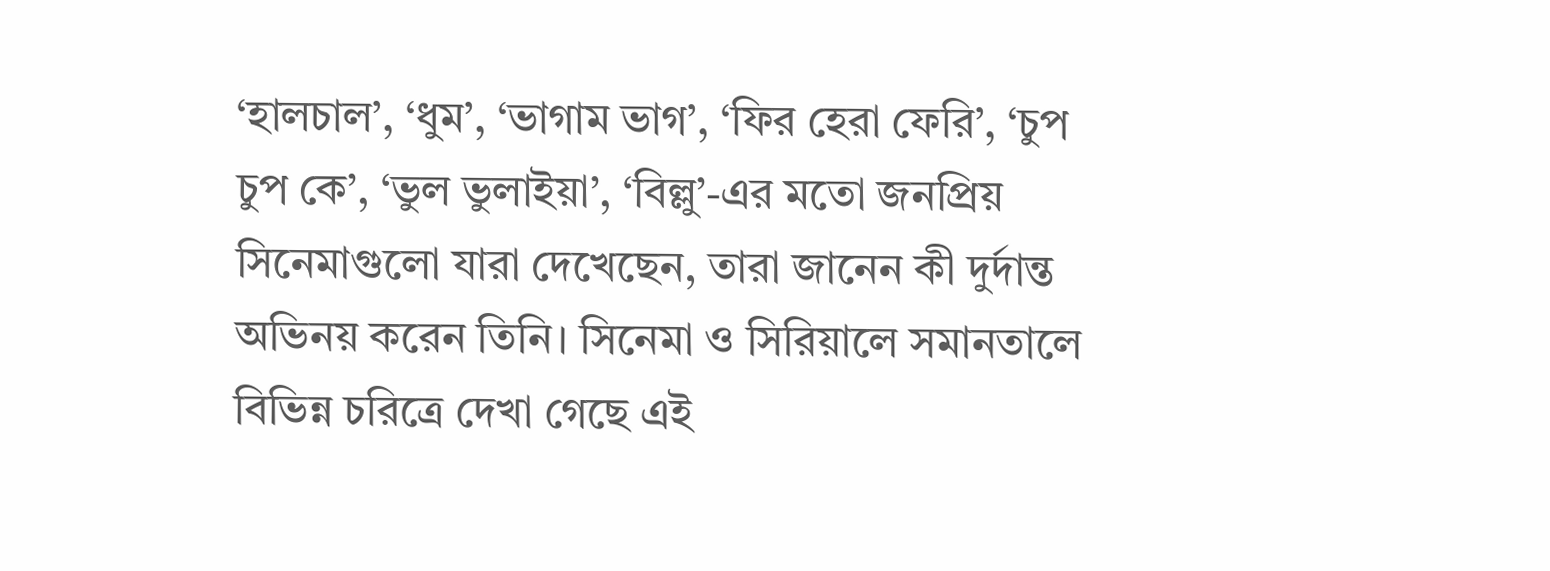‘হালচাল’, ‘ধুম’, ‘ভাগাম ভাগ’, ‘ফির হেরা ফেরি’, ‘চুপ চুপ কে’, ‘ভুল ভুলাইয়া’, ‘বিল্লু’-এর মতো জনপ্রিয় সিনেমাগুলো যারা দেখেছেন, তারা জানেন কী দুর্দান্ত অভিনয় করেন তিনি। সিনেমা ও সিরিয়ালে সমানতালে বিভিন্ন চরিত্রে দেখা গেছে এই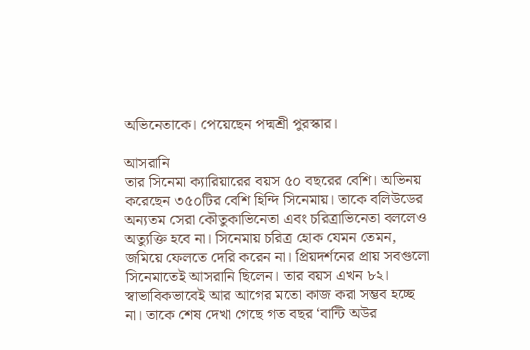অভিনেতাকে। পেয়েছেন পদ্মশ্রী পুরস্কার।

আসরানি
তার সিনেমা ক্যারিয়ারের বয়স ৫০ বছরের বেশি। অভিনয় করেছেন ৩৫০টির বেশি হিন্দি সিনেমায়। তাকে বলিউডের অন্যতম সেরা কৌতুকাভিনেতা এবং চরিত্রাভিনেতা বললেও অত্যুক্তি হবে না। সিনেমায় চরিত্র হোক যেমন তেমন, জমিয়ে ফেলতে দেরি করেন না। প্রিয়দর্শনের প্রায় সবগুলো সিনেমাতেই আসরানি ছিলেন। তার বয়স এখন ৮২। স্বাভাবিকভাবেই আর আগের মতো কাজ করা সম্ভব হচ্ছে না। তাকে শেষ দেখা গেছে গত বছর ‘বান্টি অউর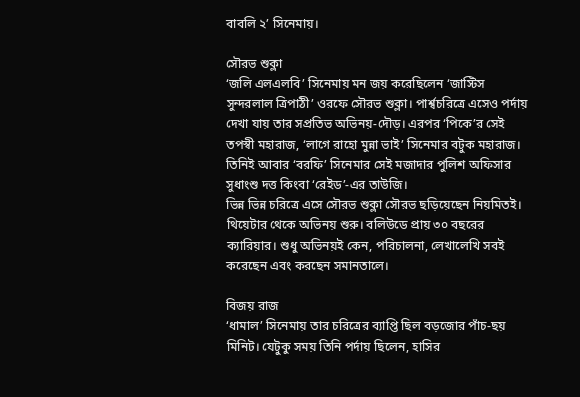বাবলি ২’ সিনেমায়।

সৌরভ শুক্লা
‘জলি এলএলবি’ সিনেমায় মন জয় করেছিলেন ‘জাস্টিস সুন্দরলাল ত্রিপাঠী’ ওরফে সৌরভ শুক্লা। পার্শ্বচরিত্রে এসেও পর্দায় দেখা যায় তার সপ্রতিভ অভিনয়-দৌড়। এরপর ‘পিকে’র সেই তপস্বী মহারাজ, ‘লাগে রাহো মুন্না ভাই’ সিনেমার বটুক মহারাজ। তিনিই আবার ‘বরফি’ সিনেমার সেই মজাদার পুলিশ অফিসার সুধাংশু দত্ত কিংবা ‘রেইড’-এর তাউজি।
ভিন্ন ভিন্ন চরিত্রে এসে সৌরভ শুক্লা সৌরভ ছড়িয়েছেন নিয়মিতই। থিয়েটার থেকে অভিনয় শুরু। বলিউডে প্রায় ৩০ বছরের ক্যারিয়ার। শুধু অভিনয়ই কেন, পরিচালনা, লেখালেখি সবই করেছেন এবং করছেন সমানতালে।

বিজয় রাজ
‘ধামাল’ সিনেমায় তার চরিত্রের ব্যাপ্তি ছিল বড়জোর পাঁচ-ছয় মিনিট। যেটুকু সময় তিনি পর্দায় ছিলেন, হাসির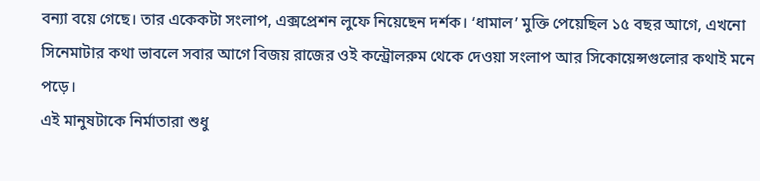বন্যা বয়ে গেছে। তার একেকটা সংলাপ, এক্সপ্রেশন লুফে নিয়েছেন দর্শক। ‘ধামাল’ মুক্তি পেয়েছিল ১৫ বছর আগে, এখনো সিনেমাটার কথা ভাবলে সবার আগে বিজয় রাজের ওই কন্ট্রোলরুম থেকে দেওয়া সংলাপ আর সিকোয়েন্সগুলোর কথাই মনে পড়ে।
এই মানুষটাকে নির্মাতারা শুধু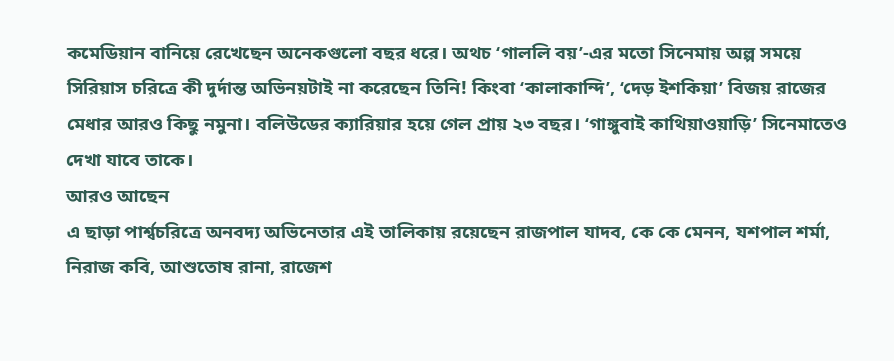কমেডিয়ান বানিয়ে রেখেছেন অনেকগুলো বছর ধরে। অথচ ‘গাললি বয়’-এর মতো সিনেমায় অল্প সময়ে সিরিয়াস চরিত্রে কী দুর্দান্ত অভিনয়টাই না করেছেন তিনি! কিংবা ‘কালাকান্দি’, ‘দেড় ইশকিয়া’ বিজয় রাজের মেধার আরও কিছু নমুনা। বলিউডের ক্যারিয়ার হয়ে গেল প্রায় ২৩ বছর। ‘গাঙ্গুবাই কাথিয়াওয়াড়ি’ সিনেমাতেও দেখা যাবে তাকে।
আরও আছেন
এ ছাড়া পার্শ্বচরিত্রে অনবদ্য অভিনেতার এই তালিকায় রয়েছেন রাজপাল যাদব, কে কে মেনন, যশপাল শর্মা, নিরাজ কবি, আশুতোষ রানা, রাজেশ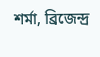শর্মা, ব্রিজেন্দ্র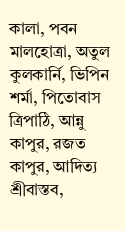কালা, পবন মালহোত্রা, অতুল কুলকার্নি, ভিপিন শর্মা, পিতোবাস ত্রিপাঠি, আন্নু কাপুর, রজত কাপুর, আদিত্য শ্রীবাস্তব,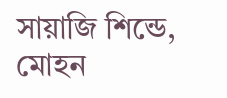সায়াজি শিন্ডে, মোহন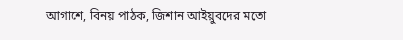আগাশে, বিনয় পাঠক, জিশান আইয়ুবদের মতো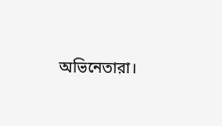অভিনেতারা।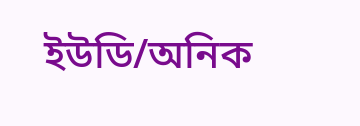ইউডি/অনিক